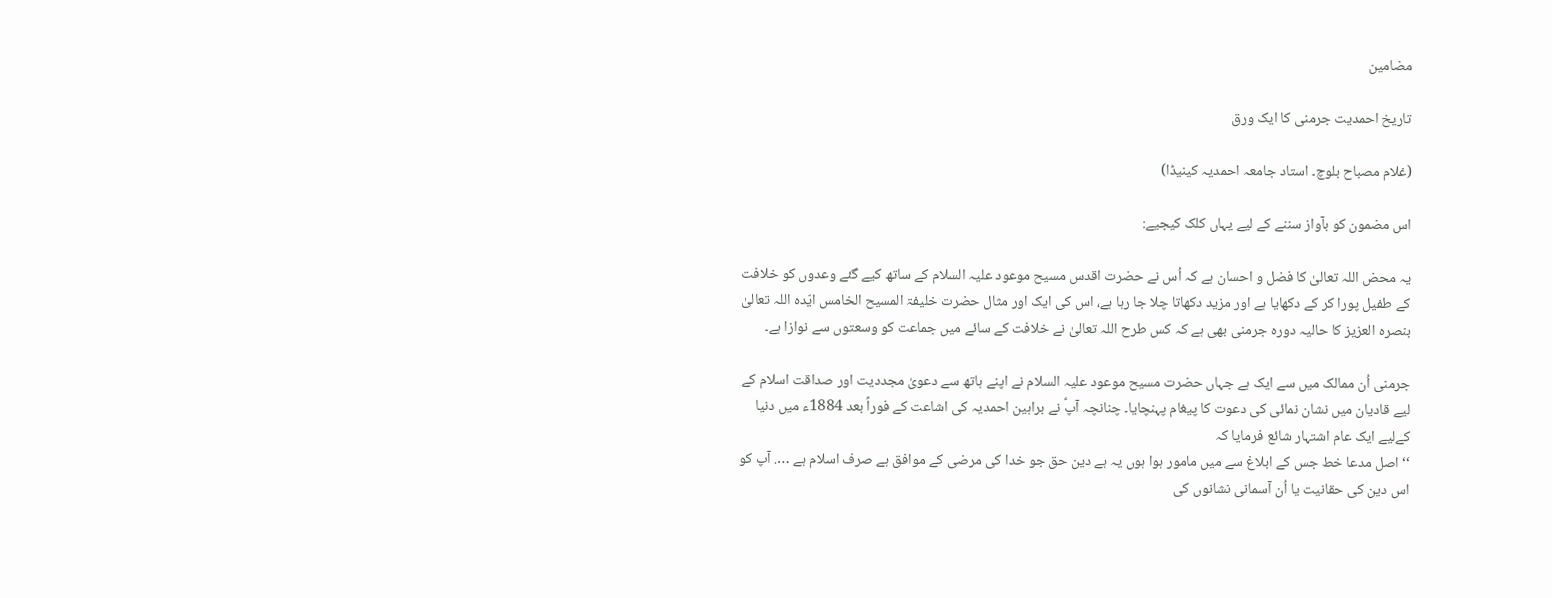مضامین

تاریخ احمدیت جرمنی کا ایک ورق

(غلام مصباح بلوچ۔ استاد جامعہ احمدیہ کینیڈا)

اس مضمون کو بآواز سننے کے لیے یہاں کلک کیجیے:

یہ محض اللہ تعالیٰ کا فضل و احسان ہے کہ اُس نے حضرت اقدس مسیح موعود علیہ السلام کے ساتھ کیے گئے وعدوں کو خلافت کے طفیل پورا کر کے دکھایا ہے اور مزید دکھاتا چلا جا رہا ہے، اس کی ایک اور مثال حضرت خلیفۃ المسیح الخامس ایّدہ اللہ تعالیٰ بنصرہ العزیز کا حالیہ دورہ جرمنی بھی ہے کہ کس طرح اللہ تعالیٰ نے خلافت کے سائے میں جماعت کو وسعتوں سے نوازا ہے۔

جرمنی اُن ممالک میں سے ایک ہے جہاں حضرت مسیح موعود علیہ السلام نے اپنے ہاتھ سے دعویٰ مجددیت اور صداقت اسلام کے لیے قادیان میں نشان نمائی کی دعوت کا پیغام پہنچایا۔ چنانچہ آپؑ نے براہین احمدیہ کی اشاعت کے فوراً بعد 1884ء میں دنیا کےلیے ایک عام اشتہار شائع فرمایا کہ
‘‘اصل مدعا خط جس کے ابلاغ سے میں مامور ہوا ہوں یہ ہے دین حق جو خدا کی مرضی کے موافق ہے صرف اسلام ہے …. آپ کو اس دین کی حقانیت یا اُن آسمانی نشانوں کی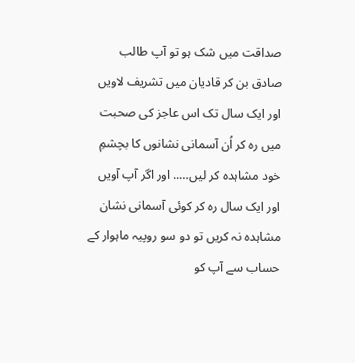صداقت میں شک ہو تو آپ طالب صادق بن کر قادیان میں تشریف لاویں اور ایک سال تک اس عاجز کی صحبت میں رہ کر اُن آسمانی نشانوں کا بچشمِ خود مشاہدہ کر لیں….. اور اگر آپ آویں اور ایک سال رہ کر کوئی آسمانی نشان مشاہدہ نہ کریں تو دو سو روپیہ ماہوار کے حساب سے آپ کو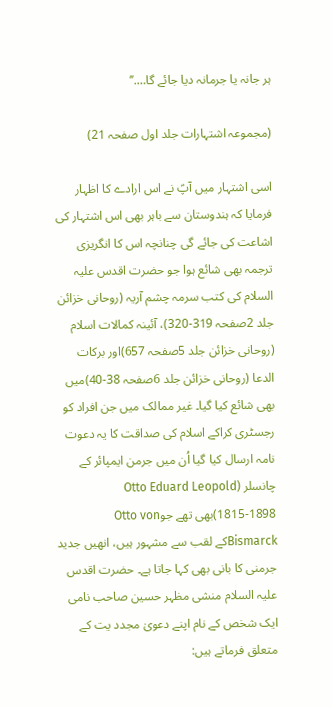ہر جانہ یا جرمانہ دیا جائے گا….’’

(مجموعہ اشتہارات جلد اول صفحہ 21)

اسی اشتہار میں آپؑ نے اس ارادے کا اظہار فرمایا کہ ہندوستان سے باہر بھی اس اشتہار کی اشاعت کی جائے گی چنانچہ اس کا انگریزی ترجمہ بھی شائع ہوا جو حضرت اقدس علیہ السلام کی کتب سرمہ چشم آریہ (روحانی خزائن جلد 2صفحہ 319-320)، آئینہ کمالات اسلام (روحانی خزائن جلد 5صفحہ 657)اور برکات الدعا (روحانی خزائن جلد 6صفحہ 38-40)میں بھی شائع کیا گیا۔ غیر ممالک میں جن افراد کو رجسٹری کراکے اسلام کی صداقت کا یہ دعوت نامہ ارسال کیا گیا اُن میں جرمن ایمپائر کے چانسلر (Otto Eduard Leopold 1815-1898)بھی تھے جوOtto von Bismarckکے لقب سے مشہور ہیں، انھیں جدید جرمنی کا بانی بھی کہا جاتا ہے۔ حضرت اقدس علیہ السلام منشی مظہر حسین صاحب نامی ایک شخص کے نام اپنے دعویٰ مجدد یت کے متعلق فرماتے ہیں: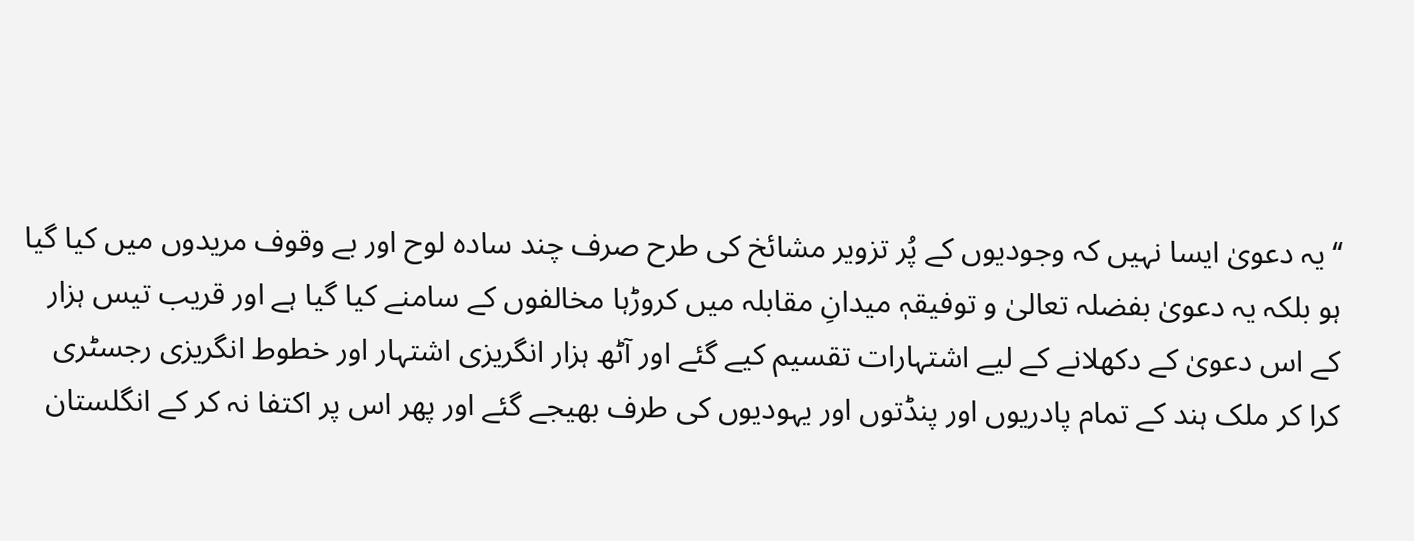‘‘یہ دعویٰ ایسا نہیں کہ وجودیوں کے پُر تزویر مشائخ کی طرح صرف چند سادہ لوح اور بے وقوف مریدوں میں کیا گیا ہو بلکہ یہ دعویٰ بفضلہ تعالیٰ و توفیقہٖ میدانِ مقابلہ میں کروڑہا مخالفوں کے سامنے کیا گیا ہے اور قریب تیس ہزار کے اس دعویٰ کے دکھلانے کے لیے اشتہارات تقسیم کیے گئے اور آٹھ ہزار انگریزی اشتہار اور خطوط انگریزی رجسٹری کرا کر ملک ہند کے تمام پادریوں اور پنڈتوں اور یہودیوں کی طرف بھیجے گئے اور پھر اس پر اکتفا نہ کر کے انگلستان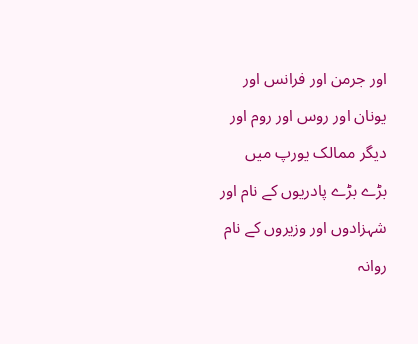اور جرمن اور فرانس اور یونان اور روس اور روم اور دیگر ممالک یورپ میں بڑے بڑے پادریوں کے نام اور شہزادوں اور وزیروں کے نام روانہ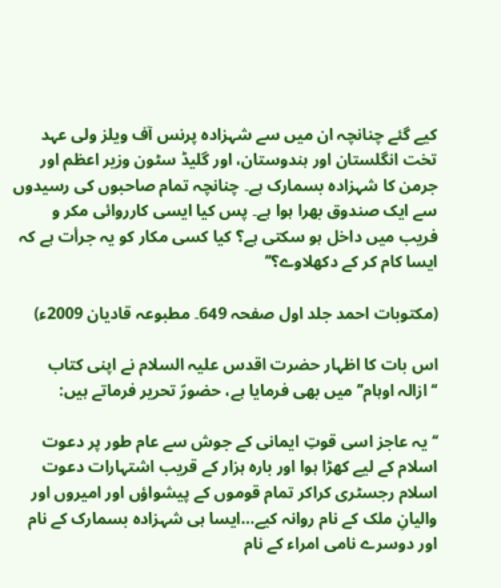کیے گئے چنانچہ ان میں سے شہزادہ پرنس آف ویلز ولی عہد تخت انگلستان اور ہندوستان، اور گلیڈ سٹون وزیر اعظم اور جرمن کا شہزادہ بسمارک ہے۔ چنانچہ تمام صاحبوں کی رسیدوں سے ایک صندوق بھرا ہوا ہے۔ پس کیا ایسی کارروائی مکر و فریب میں داخل ہو سکتی ہے؟ کیا کسی مکار کو یہ جرأت ہے کہ ایسا کام کر کے دکھلاوے؟’’

(مکتوبات احمد جلد اول صفحہ 649۔ مطبوعہ قادیان 2009ء)

اس بات کا اظہار حضرت اقدس علیہ السلام نے اپنی کتاب ‘‘ازالہ اوہام’’میں بھی فرمایا ہے، حضورؑ تحریر فرماتے ہیں:

‘‘یہ عاجز اسی قوتِ ایمانی کے جوش سے عام طور پر دعوت اسلام کے لیے کھڑا ہوا اور بارہ ہزار کے قریب اشتہارات دعوت اسلام رجسٹری کراکر تمام قوموں کے پیشواؤں اور امیروں اور والیانِ ملک کے نام روانہ کیے…ایسا ہی شہزادہ بسمارک کے نام اور دوسرے نامی امراء کے نام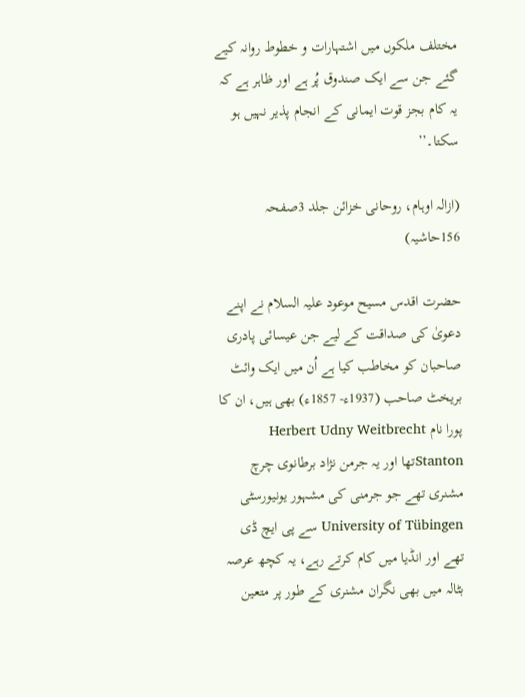مختلف ملکوں میں اشتہارات و خطوط روانہ کیے گئے جن سے ایک صندوق پُر ہے اور ظاہر ہے کہ یہ کام بجز قوت ایمانی کے انجام پذیر نہیں ہو سکتا۔’’

(ازالہ اوہام، روحانی خزائن جلد 3صفحہ 156حاشیہ)

حضرت اقدس مسیح موعود علیہ السلام نے اپنے دعویٰ کی صداقت کے لیے جن عیسائی پادری صاحبان کو مخاطب کیا ہے اُن میں ایک وائٹ بریخٹ صاحب (1937ء- 1857ء) بھی ہیں، ان کا پورا نام Herbert Udny Weitbrecht Stantonتھا اور یہ جرمن نژاد برطانوی چرچ مشنری تھے جو جرمنی کی مشہور یونیورسٹی University of Tübingen سے پی ایچ ڈی تھے اور انڈیا میں کام کرتے رہے، یہ کچھ عرصہ بٹالہ میں بھی نگران مشنری کے طور پر متعین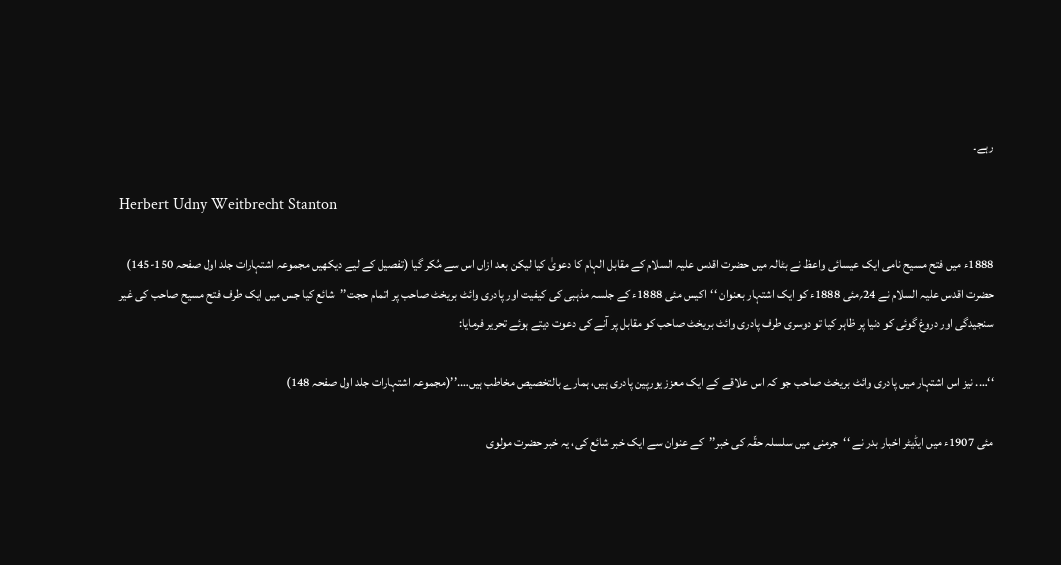رہے۔

Herbert Udny Weitbrecht Stanton

1888ء میں فتح مسیح نامی ایک عیسائی واعظ نے بٹالہ میں حضرت اقدس علیہ السلام کے مقابل الہام کا دعویٰ کیا لیکن بعد ازاں اس سے مُکر گیا (تفصیل کے لیے دیکھیں مجموعہ اشتہارات جلد اول صفحہ 150-145) حضرت اقدس علیہ السلام نے 24؍مئی 1888ء کو ایک اشتہار بعنوان ‘‘اکیس مئی 1888ء کے جلسہ مذہبی کی کیفیت اور پادری وائٹ بریخٹ صاحب پر اتمام حجت’’شائع کیا جس میں ایک طرف فتح مسیح صاحب کی غیر سنجیدگی اور دروغ گوئی کو دنیا پر ظاہر کیا تو دوسری طرف پادری وائٹ بریخٹ صاحب کو مقابل پر آنے کی دعوت دیتے ہوئے تحریر فرمایا:

‘‘…. نیز اس اشتہار میں پادری وائٹ بریخٹ صاحب جو کہ اس علاقے کے ایک معزز یورپین پادری ہیں، ہمارے بالتخصیص مخاطب ہیں….’’(مجموعہ اشتہارات جلد اول صفحہ 148)

مئی 1907ء میں ایڈیٹر اخبار بدر نے ‘‘جرمنی میں سلسلہ حقّہ کی خبر’’کے عنوان سے ایک خبر شائع کی، یہ خبر حضرت مولوی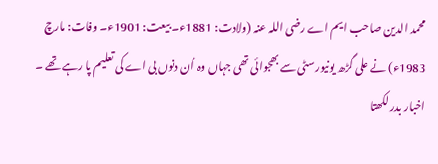محمد الدین صاحب ایم اے رضی اللہ عنہ (ولادت: 1881ء۔ بیعت: 1901ء۔ وفات: مارچ 1983ء) نے علی گڑھ یونیورسٹی سے بھجوائی تھی جہاں وہ اُن دنوں بی اے کی تعلیم پا رہے تھے ۔ اخبار بدر لکھتا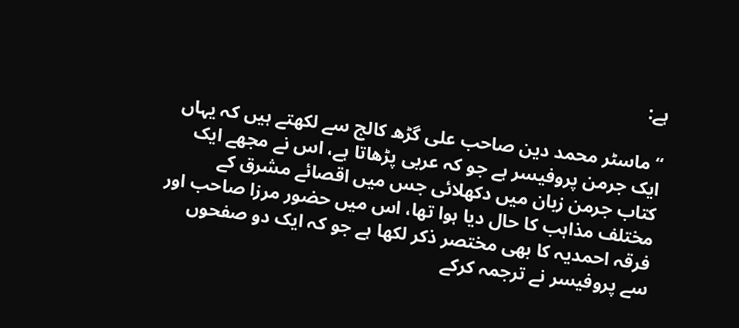ہے:

‘‘ماسٹر محمد دین صاحب علی گڑھ کالج سے لکھتے ہیں کہ یہاں ایک جرمن پروفیسر ہے جو کہ عربی پڑھاتا ہے، اس نے مجھے ایک کتاب جرمن زبان میں دکھلائی جس میں اقصائے مشرق کے مختلف مذاہب کا حال دیا ہوا تھا، اس میں حضور مرزا صاحب اور فرقہ احمدیہ کا بھی مختصر ذکر لکھا ہے جو کہ ایک دو صفحوں سے پروفیسر نے ترجمہ کرکے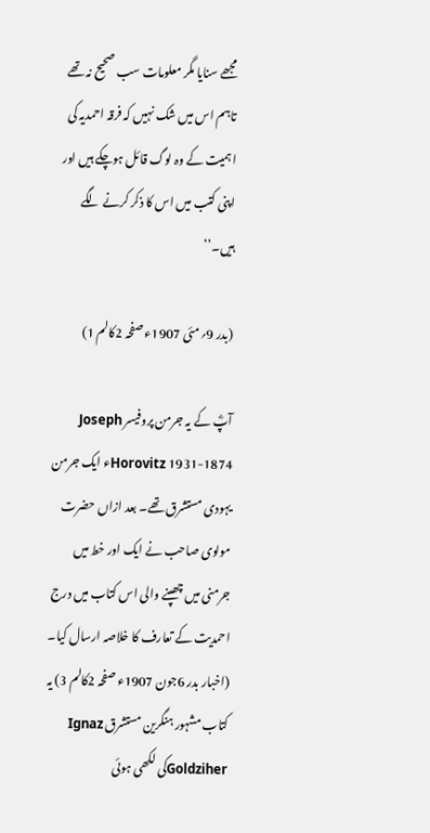مجھے سنایا مگر معلومات سب صحیح نہ تھے تاہم اس میں شک نہیں کہ فرقہ احمدیہ کی اہمیت کے وہ لوگ قائل ہوچکے ہیں اور اپنی کتب میں اس کا ذکر کرنے لگے ہیں۔’’

(بدر 9؍مئی 1907ء صفحہ 2کالم 1)

آپؓ کے یہ جرمن پروفیسر Joseph Horovitz 1931-1874ء ایک جرمن یہودی مستشرق تھے۔ بعد ازاں حضرت مولوی صاحب نے ایک اور خط میں جرمنی میں چھپنے والی اس کتاب میں درج احمدیت کے تعارف کا خلاصہ ارسال کیا۔ (اخبار بدر 6جون 1907ء صفحہ 2کالم 3) یہ کتاب مشہور ہنگرین مستشرق Ignaz Goldziherکی لکھی ہوئی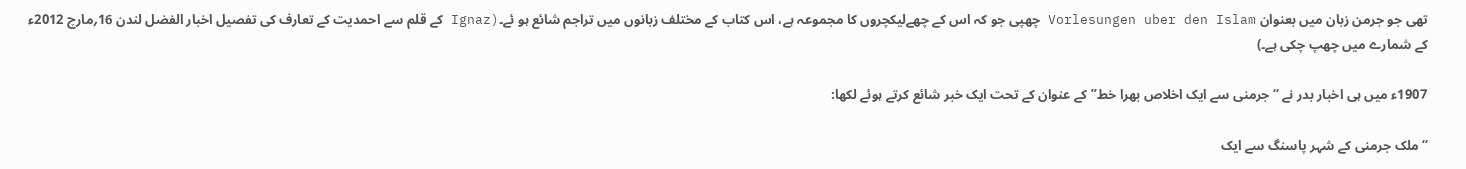تھی جو جرمن زبان میں بعنوان Vorlesungen uber den Islam چھپی جو کہ اس کے چھےلیکچروں کا مجموعہ ہے، اس کتاب کے مختلف زبانوں میں تراجم شائع ہو ئے۔(Ignaz کے قلم سے احمدیت کے تعارف کی تفصیل اخبار الفضل لندن 16؍مارچ 2012ء کے شمارے میں چھپ چکی ہے۔)

1907ء میں ہی اخبار بدر نے ‘‘جرمنی سے ایک اخلاص بھرا خط’’کے عنوان کے تحت ایک خبر شائع کرتے ہوئے لکھا:

‘‘ملک جرمنی کے شہر پاسنگ سے ایک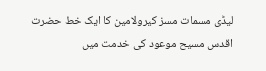لیڈی مسمات مسز کیرولامین کا ایک خط حضرت اقدس مسیح موعود کی خدمت میں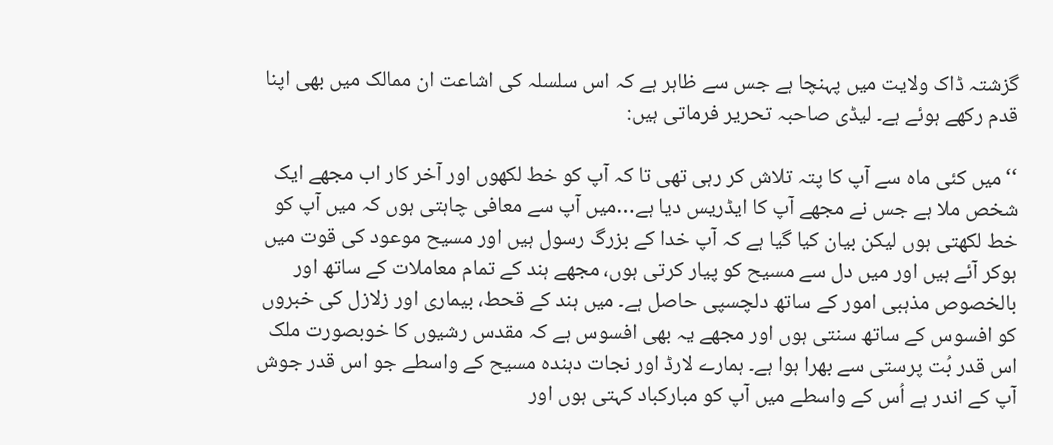گزشتہ ڈاک ولایت میں پہنچا ہے جس سے ظاہر ہے کہ اس سلسلہ کی اشاعت ان ممالک میں بھی اپنا قدم رکھے ہوئے ہے۔ لیڈی صاحبہ تحریر فرماتی ہیں:

‘‘میں کئی ماہ سے آپ کا پتہ تلاش کر رہی تھی تا کہ آپ کو خط لکھوں اور آخر کار اب مجھے ایک شخص ملا ہے جس نے مجھے آپ کا ایڈریس دیا ہے…میں آپ سے معافی چاہتی ہوں کہ میں آپ کو خط لکھتی ہوں لیکن بیان کیا گیا ہے کہ آپ خدا کے بزرگ رسول ہیں اور مسیح موعود کی قوت میں ہوکر آئے ہیں اور میں دل سے مسیح کو پیار کرتی ہوں، مجھے ہند کے تمام معاملات کے ساتھ اور بالخصوص مذہبی امور کے ساتھ دلچسپی حاصل ہے۔ میں ہند کے قحط، بیماری اور زلازل کی خبروں کو افسوس کے ساتھ سنتی ہوں اور مجھے یہ بھی افسوس ہے کہ مقدس رشیوں کا خوبصورت ملک اس قدر بُت پرستی سے بھرا ہوا ہے۔ ہمارے لارڈ اور نجات دہندہ مسیح کے واسطے جو اس قدر جوش آپ کے اندر ہے اُس کے واسطے میں آپ کو مبارکباد کہتی ہوں اور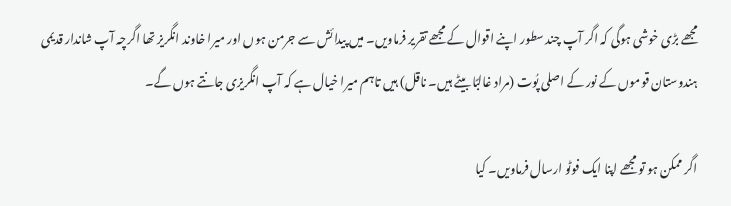مجھے بڑی خوشی ہوگی کہ اگر آپ چند سطور اپنے اقوال کے مجھے تقریر فرماویں۔ میں پیدائش سے جرمن ہوں اور میرا خاوند انگریز تھا اگرچہ آپ شاندار قدیمی ہندوستان قوموں کے نور کے اصلی پُوت (مراد غالبًا بیٹے ہیں۔ ناقل) ہیں تاہم میرا خیال ہے کہ آپ انگریزی جانتے ہوں گے۔

اگر ممکن ہو تو مجھے اپنا ایک فوٹو ارسال فرماویں۔ کیا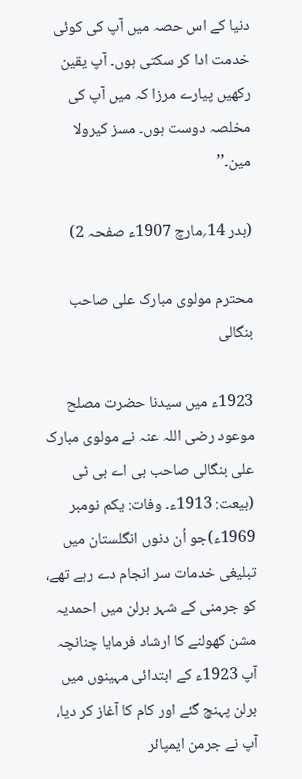دنیا کے اس حصہ میں آپ کی کوئی خدمت ادا کر سکتی ہوں۔ آپ یقین رکھیں پیارے مرزا کہ میں آپ کی مخلصہ دوست ہوں۔ مسز کیرولا مین۔’’

(بدر 14؍مارچ 1907ء صفحہ 2)

محترم مولوی مبارک علی صاحب بنگالی

1923ء میں سیدنا حضرت مصلح موعود رضی اللہ عنہ نے مولوی مبارک علی بنگالی صاحب بی اے بی ٹی (بیعت: 1913ء۔ وفات: یکم نومبر 1969ء)جو اُن دنوں انگلستان میں تبلیغی خدمات سر انجام دے رہے تھے، کو جرمنی کے شہر برلن میں احمدیہ مشن کھولنے کا ارشاد فرمایا چنانچہ آپ 1923ء کے ابتدائی مہینوں میں برلن پہنچ گئے اور کام کا آغاز کر دیا، آپ نے جرمن ایمپائر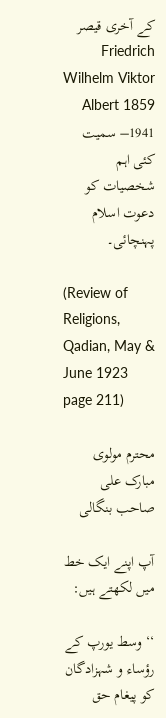کے آخری قیصر Friedrich Wilhelm Viktor Albert 1859 –1941 سمیت کئی اہم شخصیات کو دعوت اسلام پہنچائی۔

(Review of Religions, Qadian, May & June 1923 page 211)

محترم مولوی مبارک علی صاحب بنگالی

آپ اپنے ایک خط میں لکھتے ہیں:

‘‘وسط یورپ کے رؤساء و شہزادگان کو پیغام حق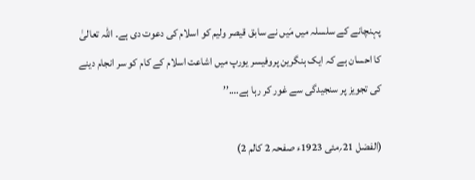پہنچانے کے سلسلہ میں مَیں نے سابق قیصر ولیم کو اسلام کی دعوت دی ہے۔ اللہ تعالیٰ کا احسان ہے کہ ایک ہنگرین پروفیسر یورپ میں اشاعت اسلام کے کام کو سر انجام دینے کی تجویز پر سنجیدگی سے غور کر رہا ہے….’’

(الفضل 21؍مئی 1923ء صفحہ 2 کالم 2)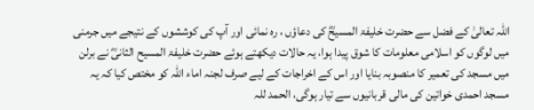اللہ تعالیٰ کے فضل سے حضرت خلیفۃ المسیحؓ کی دعاؤں ، رہ نمائی اور آپ کی کوششوں کے نتیجے میں جرمنی میں لوگوں کو اسلامی معلومات کا شوق پیدا ہوا، یہ حالات دیکھتے ہوئے حضرت خلیفۃ المسیح الثانیؓ نے برلن میں مسجد کی تعمیر کا منصوبہ بنایا اور اس کے اخراجات کے لیے صرف لجنہ اماء اللہ کو مختص کیا کہ یہ مسجد احمدی خواتین کی مالی قربانیوں سے تیار ہوگی، الحمد للہ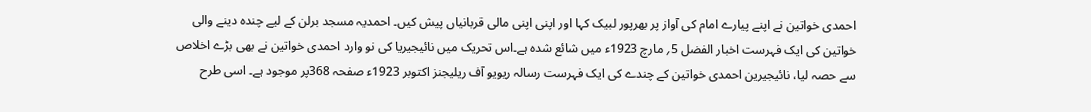احمدی خواتین نے اپنے پیارے امام کی آواز پر بھرپور لبیک کہا اور اپنی اپنی مالی قربانیاں پیش کیں۔ احمدیہ مسجد برلن کے لیے چندہ دینے والی خواتین کی ایک فہرست اخبار الفضل 5؍ مارچ 1923ء میں شائع شدہ ہے۔اس تحریک میں نائیجیریا کی نو وارد احمدی خواتین نے بھی بڑے اخلاص سے حصہ لیا، نائیجیرین احمدی خواتین کے چندے کی ایک فہرست رسالہ ریویو آف ریلیجنز اکتوبر 1923ء صفحہ 368پر موجود ہے۔ اسی طرح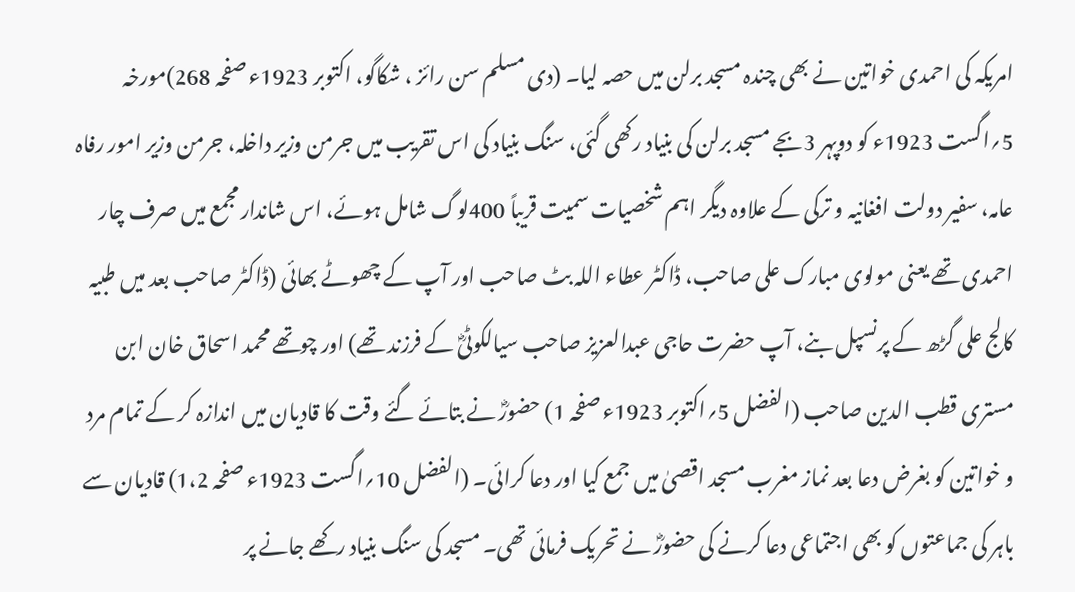امریکہ کی احمدی خواتین نے بھی چندہ مسجد برلن میں حصہ لیا۔ (دی مسلم سن رائز ، شکاگو، اکتوبر 1923ء صفحہ 268)مورخہ 5؍اگست 1923ء کو دوپہر 3بجے مسجد برلن کی بنیاد رکھی گئی، سنگ بنیاد کی اس تقریب میں جرمن وزیر داخلہ، جرمن وزیر امور رفاہ عامہ، سفیر دولت افغانیہ و ترکی کے علاوہ دیگر اہم شخصیات سمیت قریباً 400لوگ شامل ہوئے، اس شاندار مجمع میں صرف چار احمدی تھے یعنی مولوی مبارک علی صاحب، ڈاکٹر عطاء اللہ بٹ صاحب اور آپ کے چھوٹے بھائی (ڈاکٹر صاحب بعد میں طبیہ کالج علی گڑھ کے پرنسپل بنے، آپ حضرت حاجی عبدالعزیز صاحب سیالکوٹیؓ کے فرزند تھے) اور چوتھے محمد اسحاق خان ابن مستری قطب الدین صاحب (الفضل 5؍اکتوبر 1923ء صفحہ 1) حضورؓ نے بتائے گئے وقت کا قادیان میں اندازہ کر کے تمام مرد و خواتین کو بغرض دعا بعد نماز مغرب مسجد اقصیٰ میں جمع کیا اور دعا کرائی۔ (الفضل 10؍اگست 1923ء صفحہ 1،2) قادیان سے باہر کی جماعتوں کو بھی اجتماعی دعا کرنے کی حضورؓ نے تحریک فرمائی تھی۔ مسجد کی سنگ بنیاد رکھے جانے پر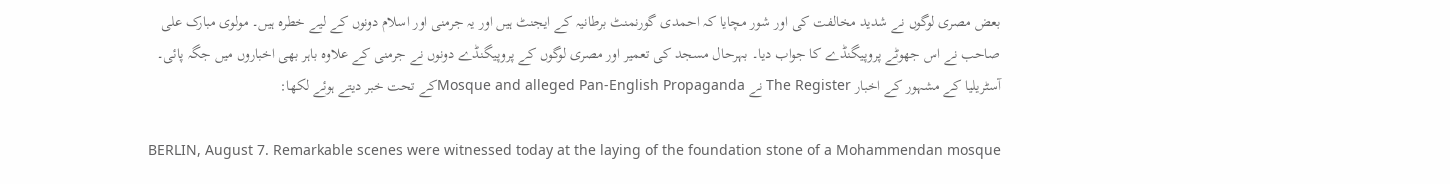بعض مصری لوگوں نے شدید مخالفت کی اور شور مچایا کہ احمدی گورنمنٹ برطانیہ کے ایجنٹ ہیں اور یہ جرمنی اور اسلام دونوں کے لیے خطرہ ہیں۔ مولوی مبارک علی صاحب نے اس جھوٹے پروپیگنڈے کا جواب دیا۔ بہرحال مسجد کی تعمیر اور مصری لوگوں کے پروپیگنڈے دونوں نے جرمنی کے علاوہ باہر بھی اخباروں میں جگہ پائی۔ آسٹریلیا کے مشہور کے اخبار The Register نے Mosque and alleged Pan-English Propagandaکے تحت خبر دیتے ہوئے لکھا:

BERLIN, August 7. Remarkable scenes were witnessed today at the laying of the foundation stone of a Mohammendan mosque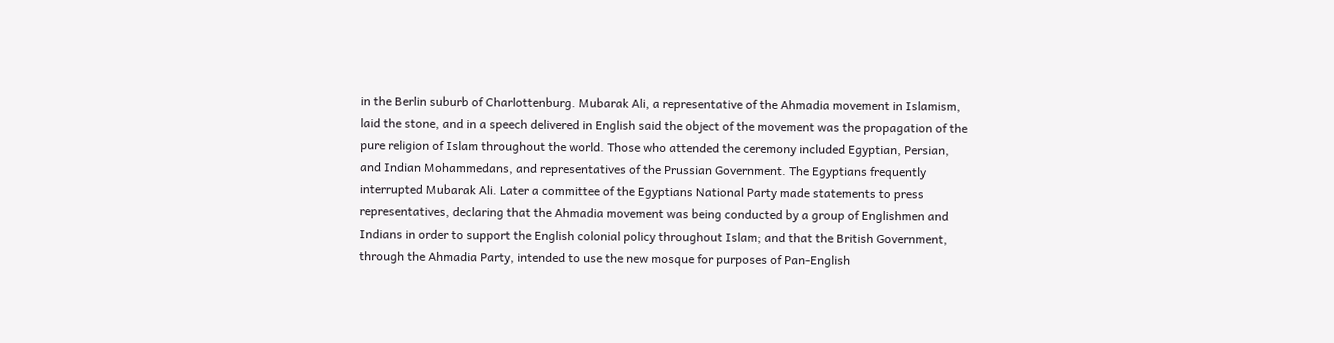in the Berlin suburb of Charlottenburg. Mubarak Ali, a representative of the Ahmadia movement in Islamism, laid the stone, and in a speech delivered in English said the object of the movement was the propagation of the pure religion of Islam throughout the world. Those who attended the ceremony included Egyptian, Persian, and Indian Mohammedans, and representatives of the Prussian Government. The Egyptians frequently interrupted Mubarak Ali. Later a committee of the Egyptians National Party made statements to press representatives, declaring that the Ahmadia movement was being conducted by a group of Englishmen and Indians in order to support the English colonial policy throughout Islam; and that the British Government, through the Ahmadia Party, intended to use the new mosque for purposes of Pan-English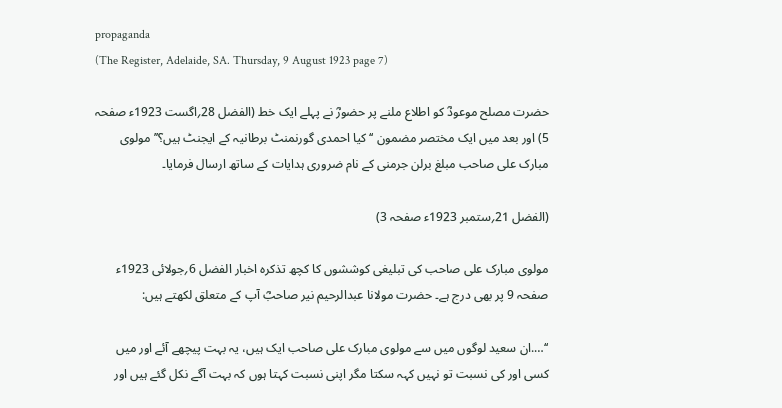propaganda
(The Register, Adelaide, SA. Thursday, 9 August 1923 page 7)

حضرت مصلح موعودؓ کو اطلاع ملنے پر حضورؓ نے پہلے ایک خط (الفضل 28؍اگست 1923ء صفحہ 5) اور بعد میں ایک مختصر مضمون ‘‘کیا احمدی گورنمنٹ برطانیہ کے ایجنٹ ہیں؟’’مولوی مبارک علی صاحب مبلغ برلن جرمنی کے نام ضروری ہدایات کے ساتھ ارسال فرمایا۔

(الفضل 21؍ستمبر 1923ء صفحہ 3)

مولوی مبارک علی صاحب کی تبلیغی کوششوں کا کچھ تذکرہ اخبار الفضل 6؍جولائی 1923ء صفحہ 9 پر بھی درج ہے۔ حضرت مولانا عبدالرحیم نیر صاحبؓ آپ کے متعلق لکھتے ہیں:

‘‘….ان سعید لوگوں میں سے مولوی مبارک علی صاحب ایک ہیں، یہ بہت پیچھے آئے اور میں کسی اور کی نسبت تو نہیں کہہ سکتا مگر اپنی نسبت کہتا ہوں کہ بہت آگے نکل گئے ہیں اور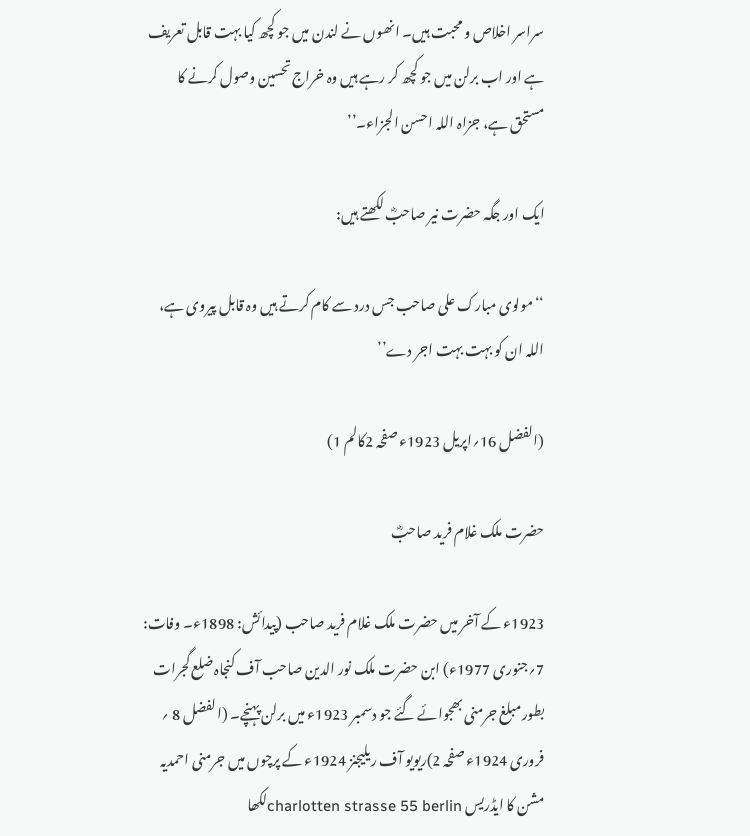سراسر اخلاص و محبت ہیں۔ انھوں نے لندن میں جو کچھ کیا بہت قابل تعریف ہے اور اب برلن میں جو کچھ کر رہے ہیں وہ خراج تحسین وصول کرنے کا مستحق ہے، جزاہ اللہ احسن الجزاء۔’’

ایک اور جگہ حضرت نیر صاحبؓ لکھتے ہیں:

‘‘مولوی مبارک علی صاحب جس درد سے کام کرتے ہیں وہ قابل پیروی ہے، اللہ ان کو بہت بہت اجر دے’’

(الفضل 16؍اپریل 1923ء صفحہ 2کالم 1)

حضرت ملک غلام فرید صاحبؓ

1923ء کے آخر میں حضرت ملک غلام فرید صاحب (پیدائش: 1898ء۔ وفات: 7؍جنوری 1977ء) ابن حضرت ملک نور الدین صاحب آف کنجاہ ضلع گجرات بطور مبلغ جرمنی بھجوائے گئے جو دسمبر 1923ء میں برلن پہنچے۔ (الفضل 8 ؍ فروری 1924ء صفحہ 2)ریویو آف ریلیجنز 1924ء کے پرچوں میں جرمنی احمدیہ مشن کا ایڈریس charlotten strasse 55 berlinلکھا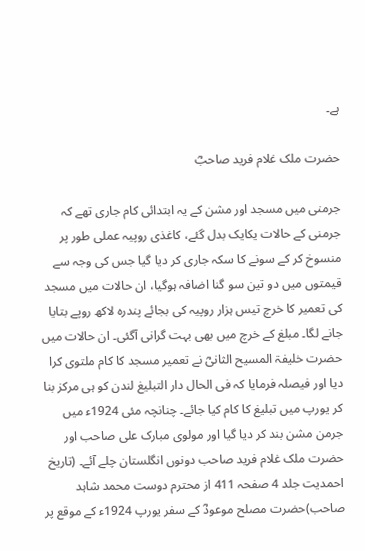ہے۔

حضرت ملک غلام فرید صاحبؓ

جرمنی میں مسجد اور مشن کے یہ ابتدائی کام جاری تھے کہ جرمنی کے حالات یکایک بدل گئے، کاغذی روپیہ عملی طور پر منسوخ کر کے سونے کا سکہ جاری کر دیا گیا جس کی وجہ سے قیمتوں میں دو تین سو گنا اضافہ ہوگیا، ان حالات میں مسجد کی تعمیر کا خرچ تیس ہزار روپیہ کی بجائے پندرہ لاکھ روپے بتایا جانے لگا۔ مبلغ کے خرچ میں بھی بہت گرانی آگئی۔ ان حالات میں حضرت خلیفۃ المسیح الثانیؓ نے تعمیر مسجد کا کام ملتوی کرا دیا اور فیصلہ فرمایا کہ فی الحال دار التبلیغ لندن کو ہی مرکز بنا کر یورپ میں تبلیغ کا کام کیا جائے۔ چنانچہ مئی 1924ء میں جرمن مشن بند کر دیا گیا اور مولوی مبارک علی صاحب اور حضرت ملک غلام فرید صاحب دونوں انگلستان چلے آئے۔ (تاریخ احمدیت جلد 4 صفحہ 411 از محترم دوست محمد شاہد صاحب)حضرت مصلح موعودؓ کے سفر یورپ 1924ء کے موقع پر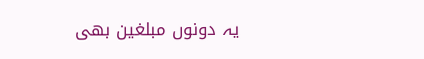یہ دونوں مبلغین بھی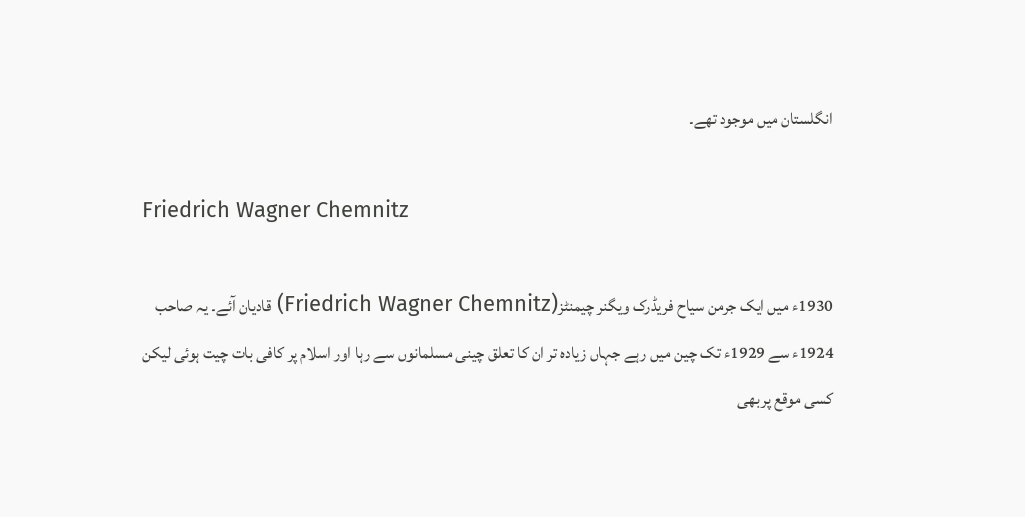انگلستان میں موجود تھے۔

Friedrich Wagner Chemnitz

1930ء میں ایک جرمن سیاح فریڈرک ویگنر چیمنٹز(Friedrich Wagner Chemnitz) قادیان آئے۔ یہ صاحب 1924ء سے 1929ء تک چین میں رہے جہاں زیادہ تر ان کا تعلق چینی مسلمانوں سے رہا اور اسلام پر کافی بات چیت ہوئی لیکن کسی موقع پربھی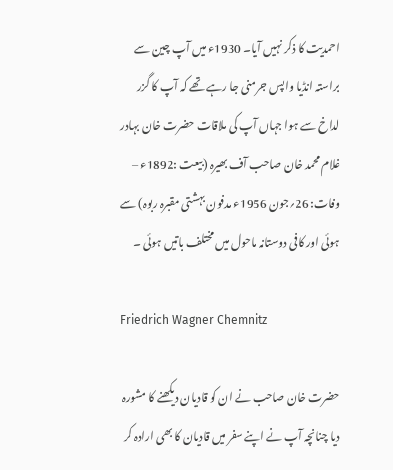احمدیت کا ذکر نہیں آیا۔ 1930ء میں آپ چین سے براستہ انڈیا واپس جرمنی جا رہے تھے کہ آپ کا گزر لداخ سے ہوا جہاں آپ کی ملاقات حضرت خان بہادر غلام محمد خان صاحب آف بھیرہ (بیعت :1892ء – وفات: 26؍جون 1956ء مدفون بہشتی مقبرہ ربوہ) سے ہوئی اور کافی دوستانہ ماحول میں مختلف باتیں ہوئی ۔

Friedrich Wagner Chemnitz

حضرت خان صاحب نے ان کو قادیان دیکھنے کا مشورہ دیا چنانچہ آپ نے اپنے سفر میں قادیان کا بھی ارادہ کر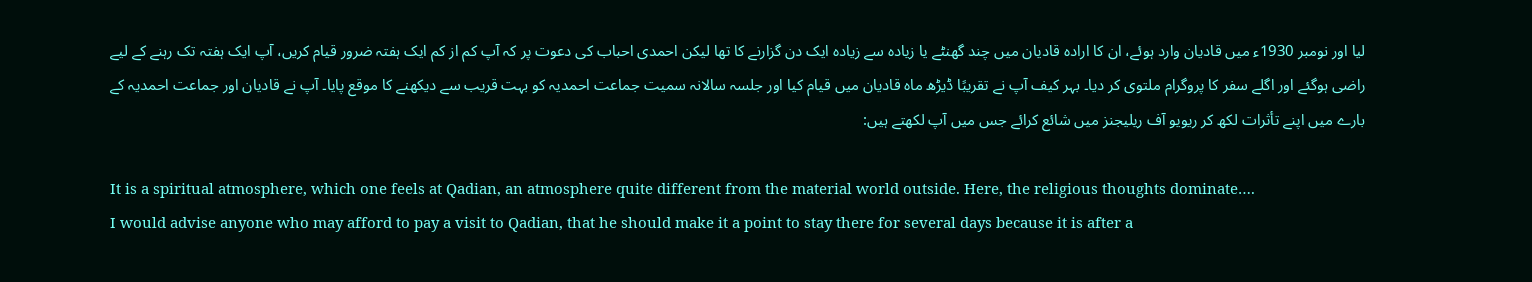لیا اور نومبر 1930ء میں قادیان وارد ہوئے، ان کا ارادہ قادیان میں چند گھنٹے یا زیادہ سے زیادہ ایک دن گزارنے کا تھا لیکن احمدی احباب کی دعوت پر کہ آپ کم از کم ایک ہفتہ ضرور قیام کریں، آپ ایک ہفتہ تک رہنے کے لیے راضی ہوگئے اور اگلے سفر کا پروگرام ملتوی کر دیا۔ بہر کیف آپ نے تقریبًا ڈیڑھ ماہ قادیان میں قیام کیا اور جلسہ سالانہ سمیت جماعت احمدیہ کو بہت قریب سے دیکھنے کا موقع پایا۔ آپ نے قادیان اور جماعت احمدیہ کے بارے میں اپنے تأثرات لکھ کر ریویو آف ریلیجنز میں شائع کرائے جس میں آپ لکھتے ہیں:

It is a spiritual atmosphere, which one feels at Qadian, an atmosphere quite different from the material world outside. Here, the religious thoughts dominate….
I would advise anyone who may afford to pay a visit to Qadian, that he should make it a point to stay there for several days because it is after a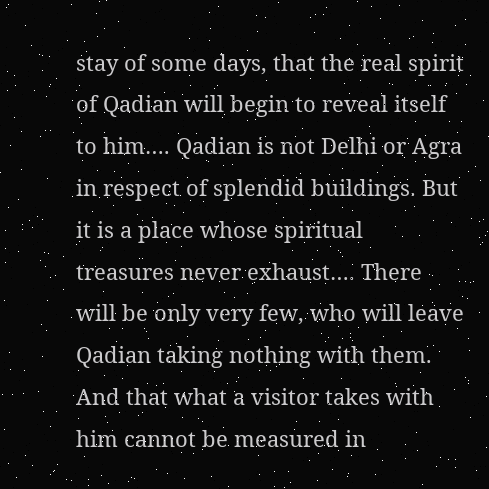stay of some days, that the real spirit of Qadian will begin to reveal itself to him…. Qadian is not Delhi or Agra in respect of splendid buildings. But it is a place whose spiritual treasures never exhaust…. There will be only very few, who will leave Qadian taking nothing with them. And that what a visitor takes with him cannot be measured in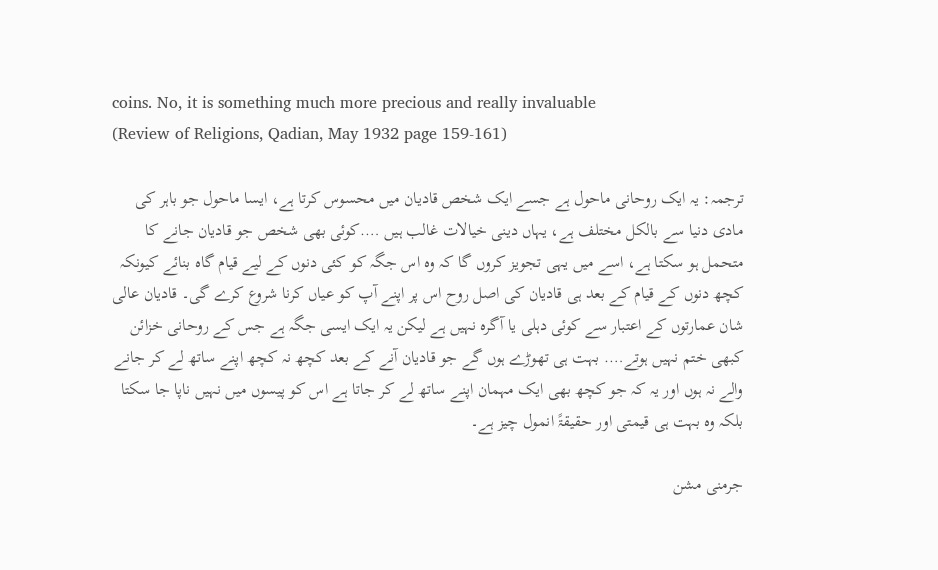coins. No, it is something much more precious and really invaluable
(Review of Religions, Qadian, May 1932 page 159-161)

ترجمہ: یہ ایک روحانی ماحول ہے جسے ایک شخص قادیان میں محسوس کرتا ہے، ایسا ماحول جو باہر کی مادی دنیا سے بالکل مختلف ہے، یہاں دینی خیالات غالب ہیں ….کوئی بھی شخص جو قادیان جانے کا متحمل ہو سکتا ہے، اسے میں یہی تجویز کروں گا کہ وہ اس جگہ کو کئی دنوں کے لیے قیام گاہ بنائے کیونکہ کچھ دنوں کے قیام کے بعد ہی قادیان کی اصل روح اس پر اپنے آپ کو عیاں کرنا شروع کرے گی۔ قادیان عالی شان عمارتوں کے اعتبار سے کوئی دہلی یا آگرہ نہیں ہے لیکن یہ ایک ایسی جگہ ہے جس کے روحانی خزائن کبھی ختم نہیں ہوتے…. بہت ہی تھوڑے ہوں گے جو قادیان آنے کے بعد کچھ نہ کچھ اپنے ساتھ لے کر جانے والے نہ ہوں اور یہ کہ جو کچھ بھی ایک مہمان اپنے ساتھ لے کر جاتا ہے اس کو پیسوں میں نہیں ناپا جا سکتا بلکہ وہ بہت ہی قیمتی اور حقیقۃً انمول چیز ہے۔

جرمنی مشن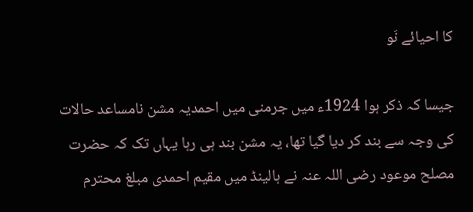کا احیائے نَو

جیسا کہ ذکر ہوا 1924ء میں جرمنی میں احمدیہ مشن نامساعد حالات کی وجہ سے بند کر دیا گیا تھا، یہ مشن بند ہی رہا یہاں تک کہ حضرت مصلح موعود رضی اللہ عنہ نے ہالینڈ میں مقیم احمدی مبلغ محترم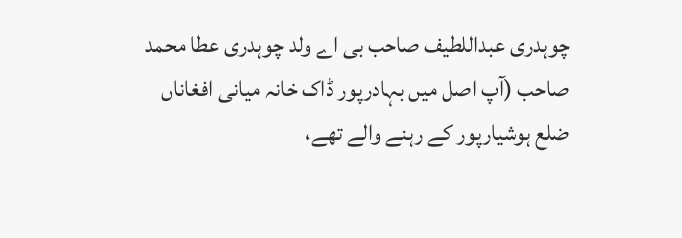چوہدری عبداللطیف صاحب بی اے ولد چوہدری عطا محمد صاحب (آپ اصل میں بہادرپور ڈاک خانہ میانی افغاناں ضلع ہوشیارپور کے رہنے والے تھے،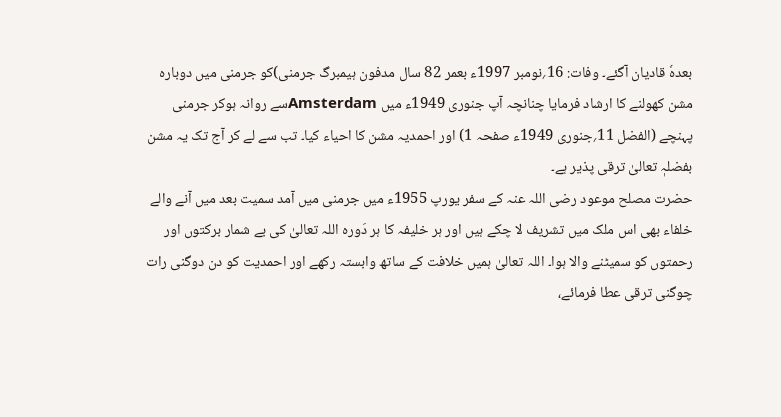بعدہٗ قادیان آگئے۔ وفات: 16؍نومبر 1997ء بعمر 82 سال مدفون ہیمبرگ جرمنی)کو جرمنی میں دوبارہ مشن کھولنے کا ارشاد فرمایا چنانچہ آپ جنوری 1949ء میں Amsterdamسے روانہ ہوکر جرمنی پہنچے (الفضل 11؍جنوری 1949ء صفحہ 1) اور احمدیہ مشن کا احیاء کیا۔ تب سے لے کر آج تک یہ مشن بفضلہٖ تعالیٰ ترقی پذیر ہے۔
حضرت مصلح موعود رضی اللہ عنہ کے سفر یورپ 1955ء میں جرمنی میں آمد سمیت بعد میں آنے والے خلفاء بھی اس ملک میں تشریف لا چکے ہیں اور ہر خلیفہ کا ہر دَورہ اللہ تعالیٰ کی بے شمار برکتوں اور رحمتوں کو سمیٹنے والا ہوا۔ اللہ تعالیٰ ہمیں خلافت کے ساتھ وابستہ رکھے اور احمدیت کو دن دوگنی رات چوگنی ترقی عطا فرمائے،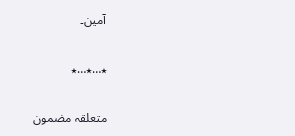آمین۔

٭…٭…٭

متعلقہ مضمون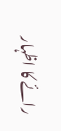رائے کا اظہار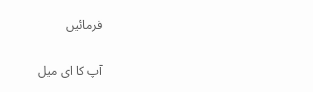فرمائیں

آپ کا ای میل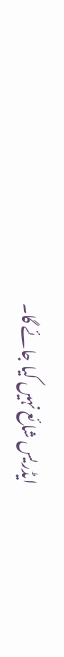ایڈریس شائع نہیں کیا جائے گا۔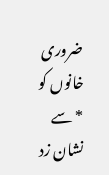ضروری خانوں کو * سے نشان زد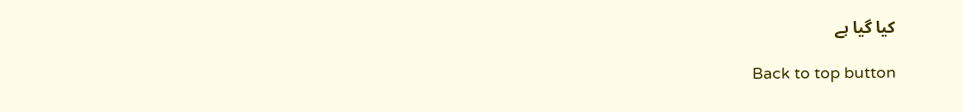کیا گیا ہے

Back to top button